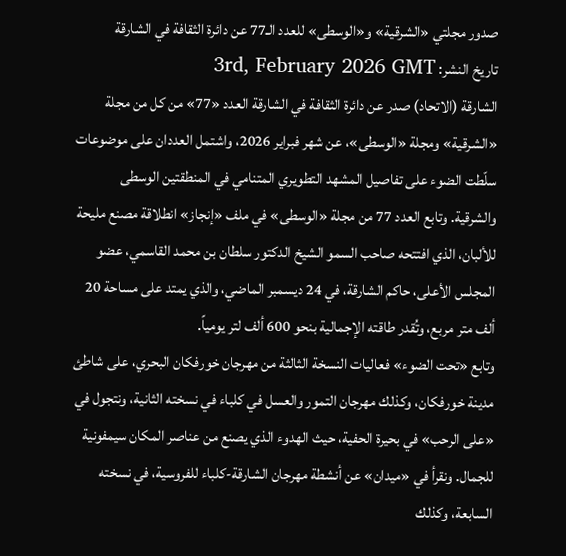صدور مجلتي «الشرقية» و«الوسطى» للعدد الـ77 عن دائرة الثقافة في الشارقة
تاريخ النشر: 3rd, February 2026 GMT
الشارقة (الاتحاد) صدر عن دائرة الثقافة في الشارقة العدد «77» من كل من مجلة «الشرقية» ومجلة «الوسطى»، عن شهر فبراير 2026، واشتمل العددان على موضوعات سلّطت الضوء على تفاصيل المشهد التطويري المتنامي في المنطقتين الوسطى والشرقية. وتابع العدد 77 من مجلة «الوسطى» في ملف «إنجاز» انطلاقة مصنع مليحة للألبان، الذي افتتحه صاحب السمو الشيخ الدكتور سلطان بن محمد القاسمي، عضو المجلس الأعلى، حاكم الشارقة، في 24 ديسمبر الماضي، والذي يمتد على مساحة 20 ألف متر مربع، وتُقدر طاقته الإجمالية بنحو 600 ألف لتر يومياً.
وتابع «تحت الضوء» فعاليات النسخة الثالثة من مهرجان خورفكان البحري، على شاطئ مدينة خورفكان، وكذلك مهرجان التمور والعسل في كلباء في نسخته الثانية، ونتجول في «على الرحب» في بحيرة الحفية، حيث الهدوء الذي يصنع من عناصر المكان سيمفونية للجمال. ونقرأ في «ميدان» عن أنشطة مهرجان الشارقة-كلباء للفروسية، في نسخته السابعة، وكذلك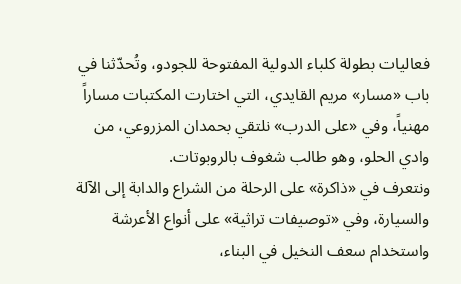فعاليات بطولة كلباء الدولية المفتوحة للجودو، وتُحدّثنا في باب «مسار» مريم القايدي، التي اختارت المكتبات مساراً مهنياً، وفي «على الدرب» نلتقي بحمدان المزروعي، من وادي الحلو، وهو طالب شغوف بالروبوتات.
ونتعرف في «ذاكرة» على الرحلة من الشراع والدابة إلى الآلة والسيارة، وفي «توصيفات تراثية» على أنواع الأعرشة واستخدام سعف النخيل في البناء،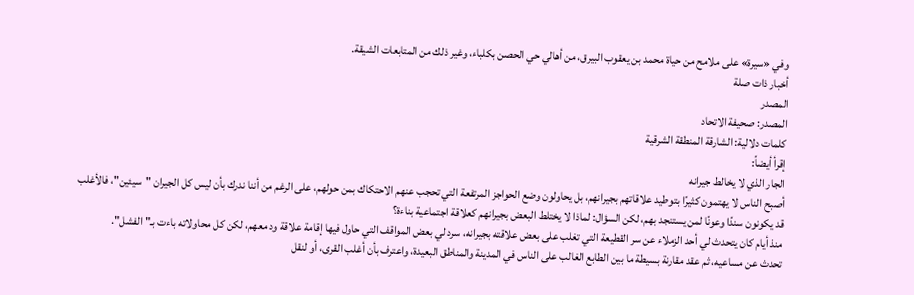وفي «سيرة» على ملامح من حياة محمد بن يعقوب البيرق، من أهالي حي الحصن بكلباء، وغير ذلك من المتابعات الشيقة.
أخبار ذات صلة
المصدر
المصدر: صحيفة الاتحاد
كلمات دلالية: الشارقة المنطقة الشرقية
إقرأ أيضاً:
الجار الذي لا يخالط جيرانه
أصبح الناس لا يهتمون كثيرًا بتوطيد علاقاتهم بجيرانهم، بل يحاولون وضع الحواجز المرتفعة التي تحجب عنهم الاحتكاك بمن حولهم، على الرغم من أننا ندرك بأن ليس كل الجيران "سيئين"، فالأغلب قد يكونون سندًا وعونًا لمن يستنجد بهم، لكن السؤال: لماذا لا يختلط البعض بجيرانهم كعلاقة اجتماعية بناءة؟
منذ أيام كان يتحدث لي أحد الزملاء عن سر القطيعة التي تغلب على بعض علاقته بجيرانه، سرد لي بعض المواقف التي حاول فيها إقامة علاقة ود معهم، لكن كل محاولاته باءت بـ"الفشل".
تحدث عن مساعيه، ثم عقد مقارنة بسيطة ما بين الطابع الغالب على الناس في المدينة والمناطق البعيدة، واعترف بأن أغلب القرى، أو لنقل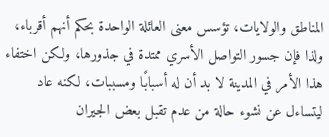المناطق والولايات، تؤسس معنى العائلة الواحدة بحكم أنهم أقرباء، ولذا فإن جسور التواصل الأسري ممتدة في جذورها، ولكن اختفاء هذا الأمر في المدينة لا بد أن له أسبابًا ومسببات، لكنه عاد ليتساءل عن نشوء حالة من عدم تقبل بعض الجيران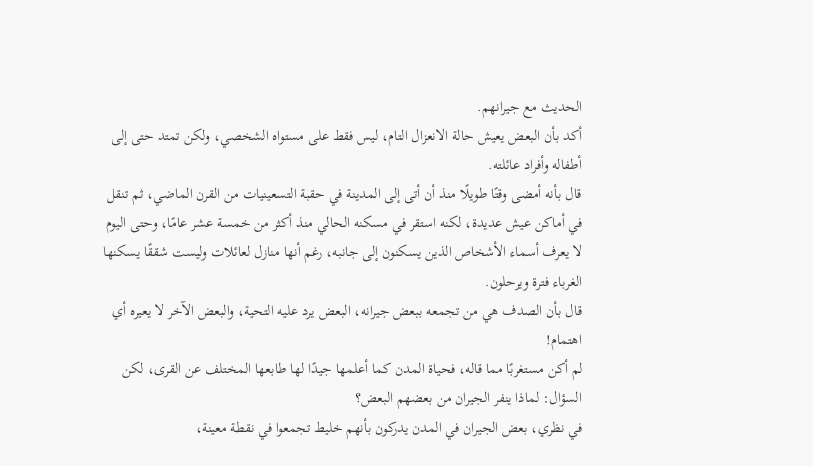الحديث مع جيرانهم.
أكد بأن البعض يعيش حالة الانعزال التام، ليس فقط على مستواه الشخصي، ولكن تمتد حتى إلى أطفاله وأفراد عائلته.
قال بأنه أمضى وقتًا طويلًا منذ أن أتى إلى المدينة في حقبة التسعينيات من القرن الماضي، ثم تنقل في أماكن عيش عديدة، لكنه استقر في مسكنه الحالي منذ أكثر من خمسة عشر عامًا، وحتى اليوم لا يعرف أسماء الأشخاص الذين يسكنون إلى جانبه، رغم أنها منازل لعائلات وليست شققًا يسكنها الغرباء فترة ويرحلون.
قال بأن الصدف هي من تجمعه ببعض جيرانه، البعض يرد عليه التحية، والبعض الآخر لا يعيره أي اهتمام!
لم أكن مستغربًا مما قاله، فحياة المدن كما أعلمها جيدًا لها طابعها المختلف عن القرى، لكن السؤال: لماذا ينفر الجيران من بعضهم البعض؟
في نظري، بعض الجيران في المدن يدركون بأنهم خليط تجمعوا في نقطة معينة،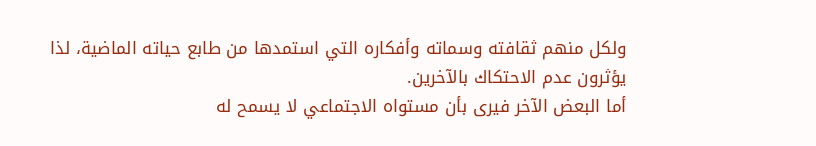ولكل منهم ثقافته وسماته وأفكاره التي استمدها من طابع حياته الماضية، لذا يؤثرون عدم الاحتكاك بالآخرين.
أما البعض الآخر فيرى بأن مستواه الاجتماعي لا يسمح له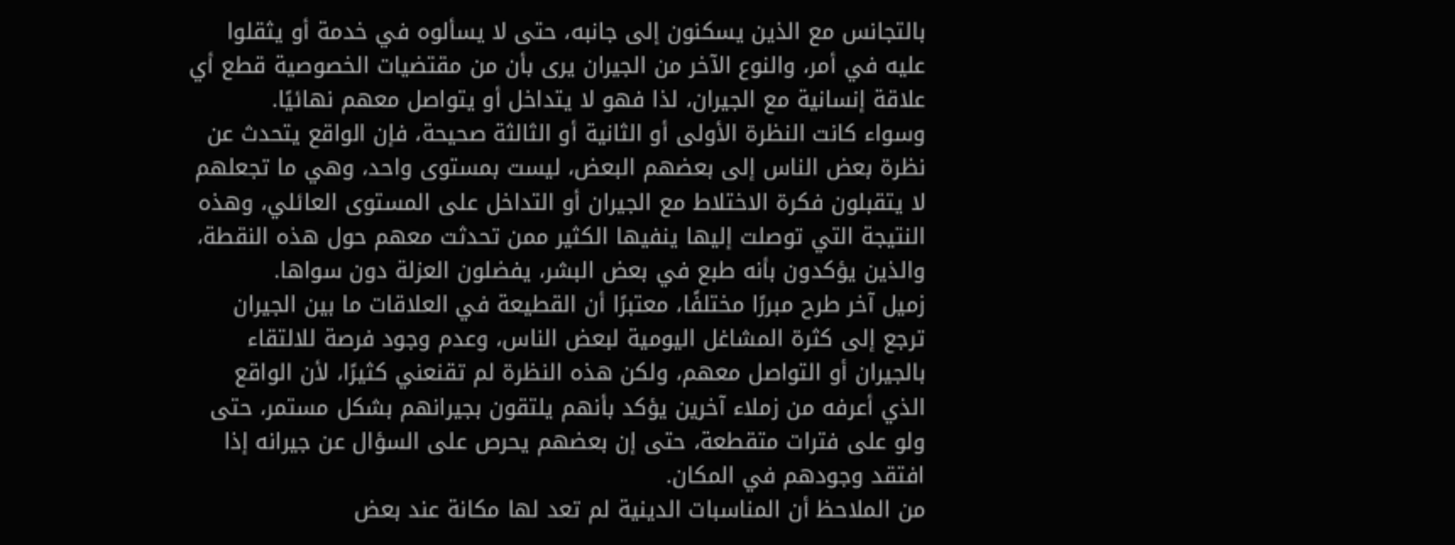بالتجانس مع الذين يسكنون إلى جانبه، حتى لا يسألوه في خدمة أو يثقلوا عليه في أمر، والنوع الآخر من الجيران يرى بأن من مقتضيات الخصوصية قطع أي علاقة إنسانية مع الجيران، لذا فهو لا يتداخل أو يتواصل معهم نهائيًا.
وسواء كانت النظرة الأولى أو الثانية أو الثالثة صحيحة، فإن الواقع يتحدث عن نظرة بعض الناس إلى بعضهم البعض، ليست بمستوى واحد، وهي ما تجعلهم لا يتقبلون فكرة الاختلاط مع الجيران أو التداخل على المستوى العائلي، وهذه النتيجة التي توصلت إليها ينفيها الكثير ممن تحدثت معهم حول هذه النقطة، والذين يؤكدون بأنه طبع في بعض البشر، يفضلون العزلة دون سواها.
زميل آخر طرح مبررًا مختلفًا، معتبرًا أن القطيعة في العلاقات ما بين الجيران ترجع إلى كثرة المشاغل اليومية لبعض الناس، وعدم وجود فرصة للالتقاء بالجيران أو التواصل معهم، ولكن هذه النظرة لم تقنعني كثيرًا، لأن الواقع الذي أعرفه من زملاء آخرين يؤكد بأنهم يلتقون بجيرانهم بشكل مستمر، حتى ولو على فترات متقطعة، حتى إن بعضهم يحرص على السؤال عن جيرانه إذا افتقد وجودهم في المكان.
من الملاحظ أن المناسبات الدينية لم تعد لها مكانة عند بعض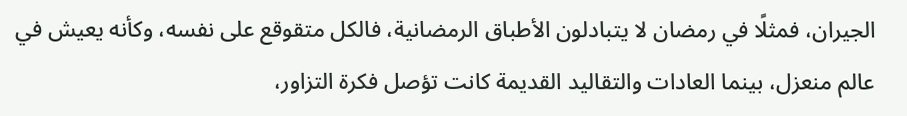الجيران، فمثلًا في رمضان لا يتبادلون الأطباق الرمضانية، فالكل متقوقع على نفسه، وكأنه يعيش في عالم منعزل، بينما العادات والتقاليد القديمة كانت تؤصل فكرة التزاور،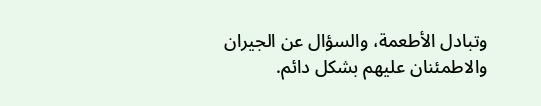وتبادل الأطعمة، والسؤال عن الجيران والاطمئنان عليهم بشكل دائم.